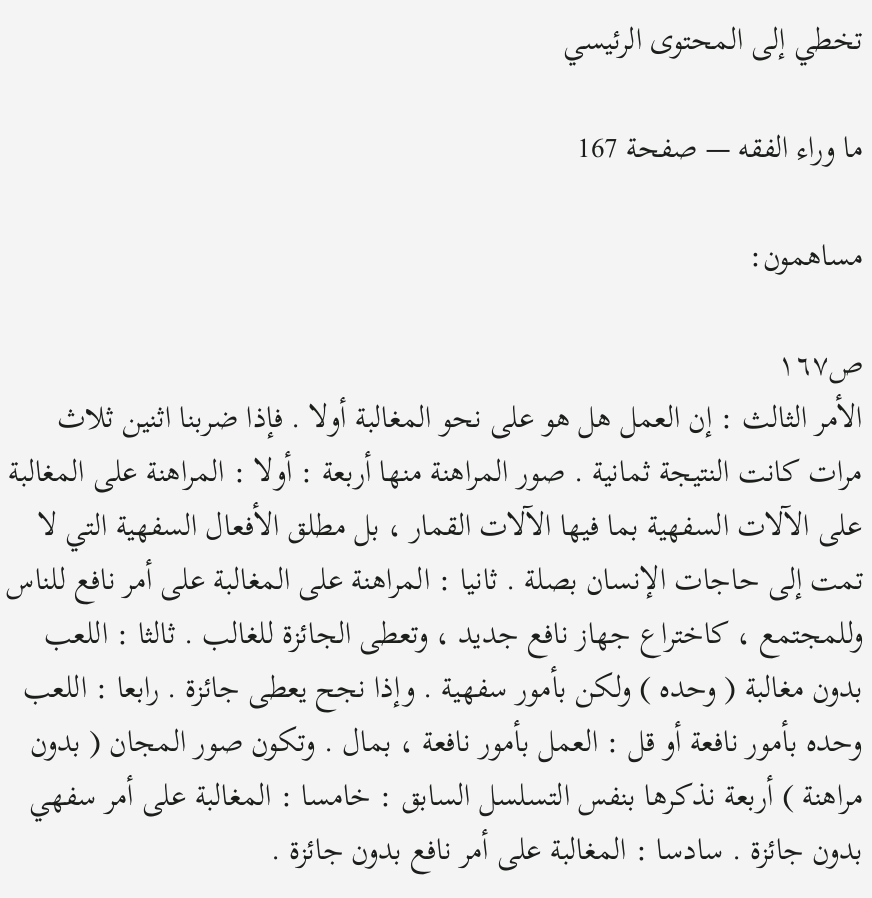تخطي إلى المحتوى الرئيسي

ما وراء الفقه — صفحة 167

مساهمون:

ص١٦٧
الأمر الثالث : إن العمل هل هو على نحو المغالبة أولا . فإذا ضربنا اثنين ثلاث مرات كانت النتيجة ثمانية . صور المراهنة منها أربعة : أولا : المراهنة على المغالبة على الآلات السفهية بما فيها الآلات القمار ، بل مطلق الأفعال السفهية التي لا تمت إلى حاجات الإنسان بصلة . ثانيا : المراهنة على المغالبة على أمر نافع للناس وللمجتمع ، كاختراع جهاز نافع جديد ، وتعطى الجائزة للغالب . ثالثا : اللعب بدون مغالبة ( وحده ) ولكن بأمور سفهية . وإذا نجح يعطى جائزة . رابعا : اللعب وحده بأمور نافعة أو قل : العمل بأمور نافعة ، بمال . وتكون صور المجان ( بدون مراهنة ) أربعة نذكرها بنفس التسلسل السابق : خامسا : المغالبة على أمر سفهي بدون جائزة . سادسا : المغالبة على أمر نافع بدون جائزة .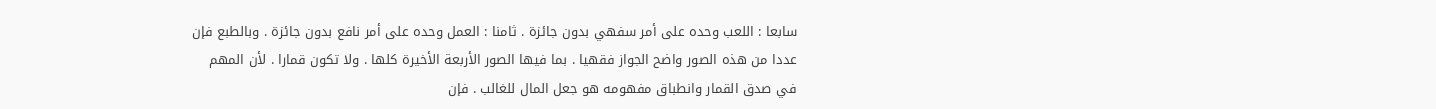سابعا : اللعب وحده على أمر سفهي بدون جائزة . ثامنا : العمل وحده على أمر نافع بدون جائزة . وبالطبع فإن عددا من هذه الصور واضح الجواز فقهيا . بما فيها الصور الأربعة الأخيرة كلها . ولا تكون قمارا . لأن المهم في صدق القمار وانطباق مفهومه هو جعل المال للغالب . فإن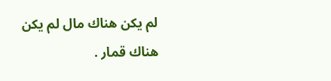لم يكن هناك مال لم يكن هناك قمار .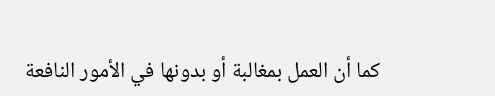كما أن العمل بمغالبة أو بدونها في الأمور النافعة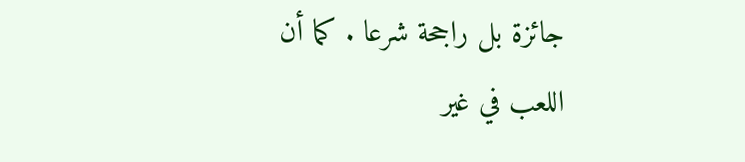جائزة بل راجحة شرعا . كما أن اللعب في غير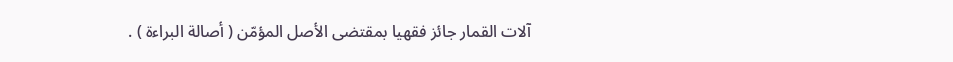آلات القمار جائز فقهيا بمقتضى الأصل المؤمّن ( أصالة البراءة ) .